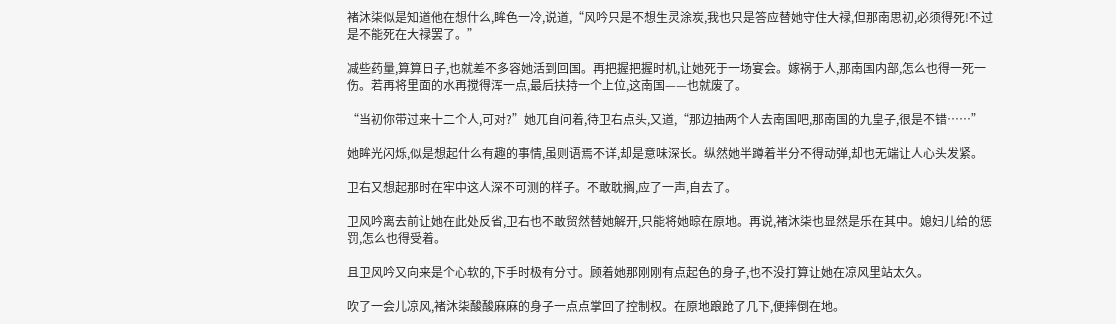褚沐柒似是知道他在想什么,眸色一冷,说道,“风吟只是不想生灵涂炭,我也只是答应替她守住大禄,但那南思初,必须得死!不过是不能死在大禄罢了。”

减些药量,算算日子,也就差不多容她活到回国。再把握把握时机,让她死于一场宴会。嫁祸于人,那南国内部,怎么也得一死一伤。若再将里面的水再搅得浑一点,最后扶持一个上位,这南国——也就废了。

“当初你带过来十二个人,可对?”她兀自问着,待卫右点头,又道,“那边抽两个人去南国吧,那南国的九皇子,很是不错……”

她眸光闪烁,似是想起什么有趣的事情,虽则语焉不详,却是意味深长。纵然她半蹲着半分不得动弹,却也无端让人心头发紧。

卫右又想起那时在牢中这人深不可测的样子。不敢耽搁,应了一声,自去了。

卫风吟离去前让她在此处反省,卫右也不敢贸然替她解开,只能将她晾在原地。再说,褚沐柒也显然是乐在其中。媳妇儿给的惩罚,怎么也得受着。

且卫风吟又向来是个心软的,下手时极有分寸。顾着她那刚刚有点起色的身子,也不没打算让她在凉风里站太久。

吹了一会儿凉风,褚沐柒酸酸麻麻的身子一点点掌回了控制权。在原地踉跄了几下,便摔倒在地。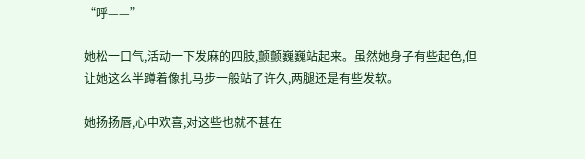“呼——”

她松一口气,活动一下发麻的四肢,颤颤巍巍站起来。虽然她身子有些起色,但让她这么半蹲着像扎马步一般站了许久,两腿还是有些发软。

她扬扬唇,心中欢喜,对这些也就不甚在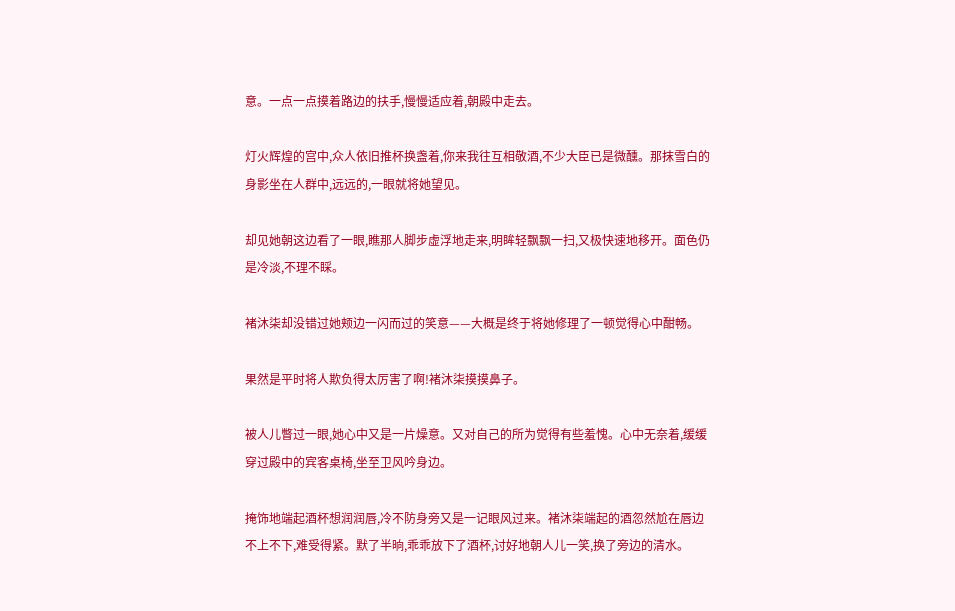意。一点一点摸着路边的扶手,慢慢适应着,朝殿中走去。

灯火辉煌的宫中,众人依旧推杯换盏着,你来我往互相敬酒,不少大臣已是微醺。那抹雪白的身影坐在人群中,远远的,一眼就将她望见。

却见她朝这边看了一眼,瞧那人脚步虚浮地走来,明眸轻飘飘一扫,又极快速地移开。面色仍是冷淡,不理不睬。

褚沐柒却没错过她颊边一闪而过的笑意——大概是终于将她修理了一顿觉得心中酣畅。

果然是平时将人欺负得太厉害了啊!褚沐柒摸摸鼻子。

被人儿瞥过一眼,她心中又是一片燥意。又对自己的所为觉得有些羞愧。心中无奈着,缓缓穿过殿中的宾客桌椅,坐至卫风吟身边。

掩饰地端起酒杯想润润唇,冷不防身旁又是一记眼风过来。褚沐柒端起的酒忽然尬在唇边不上不下,难受得紧。默了半晌,乖乖放下了酒杯,讨好地朝人儿一笑,换了旁边的清水。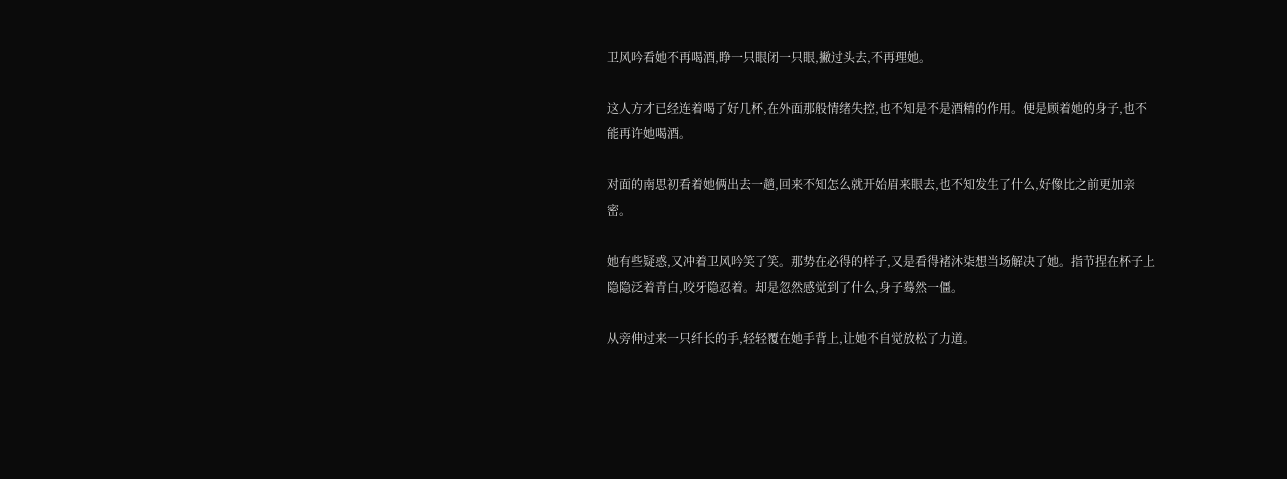卫风吟看她不再喝酒,睁一只眼闭一只眼,撇过头去,不再理她。

这人方才已经连着喝了好几杯,在外面那般情绪失控,也不知是不是酒精的作用。便是顾着她的身子,也不能再许她喝酒。

对面的南思初看着她俩出去一趟,回来不知怎么就开始眉来眼去,也不知发生了什么,好像比之前更加亲密。

她有些疑惑,又冲着卫风吟笑了笑。那势在必得的样子,又是看得褚沐柒想当场解决了她。指节捏在杯子上隐隐泛着青白,咬牙隐忍着。却是忽然感觉到了什么,身子蓦然一僵。

从旁伸过来一只纤长的手,轻轻覆在她手背上,让她不自觉放松了力道。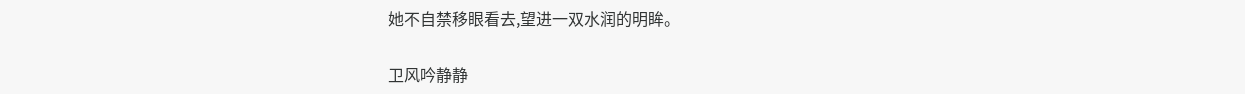她不自禁移眼看去,望进一双水润的明眸。

卫风吟静静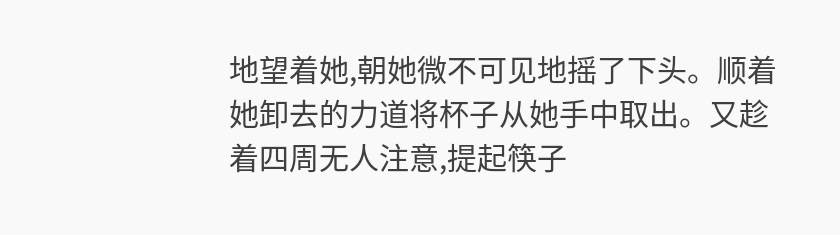地望着她,朝她微不可见地摇了下头。顺着她卸去的力道将杯子从她手中取出。又趁着四周无人注意,提起筷子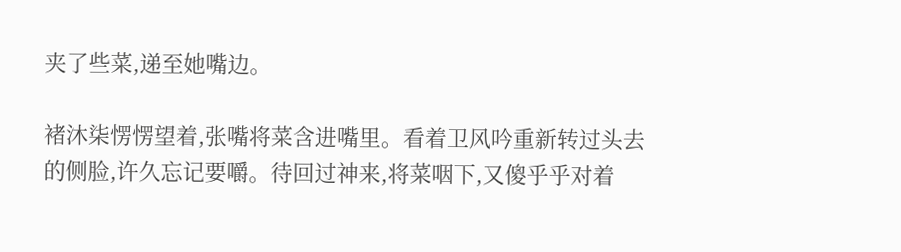夹了些菜,递至她嘴边。

褚沐柒愣愣望着,张嘴将菜含进嘴里。看着卫风吟重新转过头去的侧脸,许久忘记要嚼。待回过神来,将菜咽下,又傻乎乎对着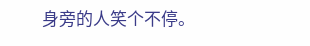身旁的人笑个不停。